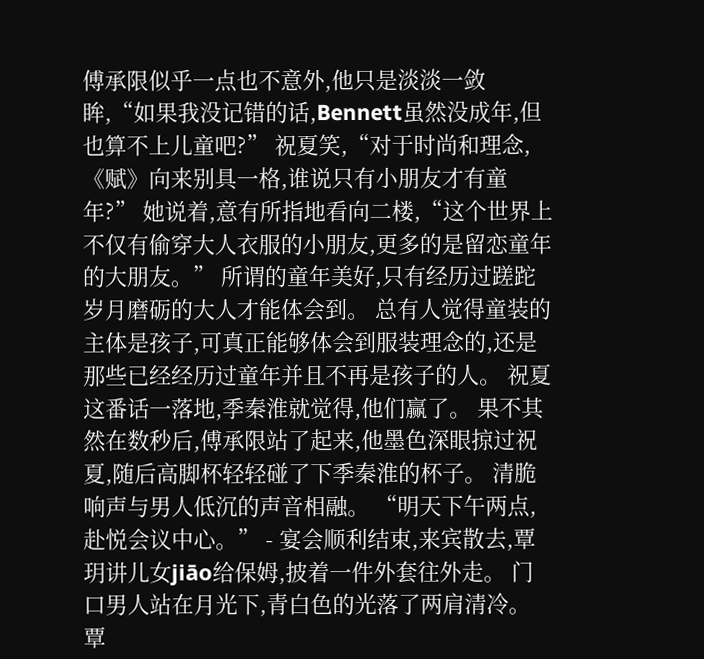傅承限似乎一点也不意外,他只是淡淡一敛眸,“如果我没记错的话,Bennett虽然没成年,但也算不上儿童吧?” 祝夏笑,“对于时尚和理念,《赋》向来别具一格,谁说只有小朋友才有童年?” 她说着,意有所指地看向二楼,“这个世界上不仅有偷穿大人衣服的小朋友,更多的是留恋童年的大朋友。” 所谓的童年美好,只有经历过蹉跎岁月磨砺的大人才能体会到。 总有人觉得童装的主体是孩子,可真正能够体会到服装理念的,还是那些已经经历过童年并且不再是孩子的人。 祝夏这番话一落地,季秦淮就觉得,他们赢了。 果不其然在数秒后,傅承限站了起来,他墨色深眼掠过祝夏,随后高脚杯轻轻碰了下季秦淮的杯子。 清脆响声与男人低沉的声音相融。 “明天下午两点,赴悦会议中心。” - 宴会顺利结束,来宾散去,覃玥讲儿女jiāo给保姆,披着一件外套往外走。 门口男人站在月光下,青白色的光落了两肩清冷。 覃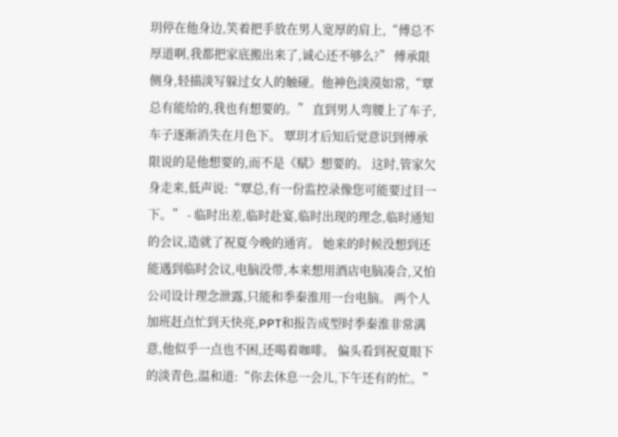玥停在他身边,笑着把手放在男人宽厚的肩上,“傅总不厚道啊,我都把家底搬出来了,诚心还不够么?” 傅承限侧身,轻描淡写躲过女人的触碰。他神色淡漠如常,“覃总有能给的,我也有想要的。” 直到男人弯腰上了车子,车子逐渐消失在月色下。 覃玥才后知后觉意识到傅承限说的是他想要的,而不是《赋》想要的。 这时,管家欠身走来,低声说:“覃总,有一份监控录像您可能要过目一下。” - 临时出差,临时赴宴,临时出现的理念,临时通知的会议,造就了祝夏今晚的通宵。 她来的时候没想到还能遇到临时会议,电脑没带,本来想用酒店电脑凑合,又怕公司设计理念泄露,只能和季秦淮用一台电脑。 两个人加班赶点忙到天快亮,PPT和报告成型时季秦淮非常满意,他似乎一点也不困,还喝着咖啡。 偏头看到祝夏眼下的淡青色,温和道:“你去休息一会儿,下午还有的忙。”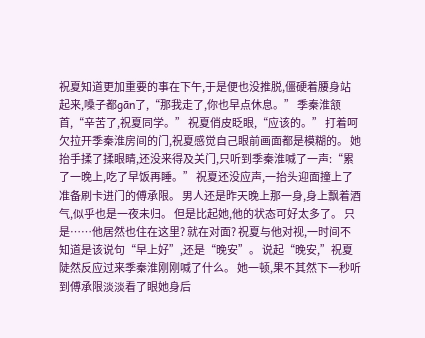祝夏知道更加重要的事在下午,于是便也没推脱,僵硬着腰身站起来,嗓子都gān了,“那我走了,你也早点休息。” 季秦淮颔首,“辛苦了,祝夏同学。” 祝夏俏皮眨眼,“应该的。” 打着呵欠拉开季秦淮房间的门,祝夏感觉自己眼前画面都是模糊的。 她抬手揉了揉眼睛,还没来得及关门,只听到季秦淮喊了一声:“累了一晚上,吃了早饭再睡。” 祝夏还没应声,一抬头迎面撞上了准备刷卡进门的傅承限。 男人还是昨天晚上那一身,身上飘着酒气,似乎也是一夜未归。 但是比起她,他的状态可好太多了。 只是……他居然也住在这里? 就在对面? 祝夏与他对视,一时间不知道是该说句“早上好”,还是“晚安”。 说起“晚安,”祝夏陡然反应过来季秦淮刚刚喊了什么。 她一顿,果不其然下一秒听到傅承限淡淡看了眼她身后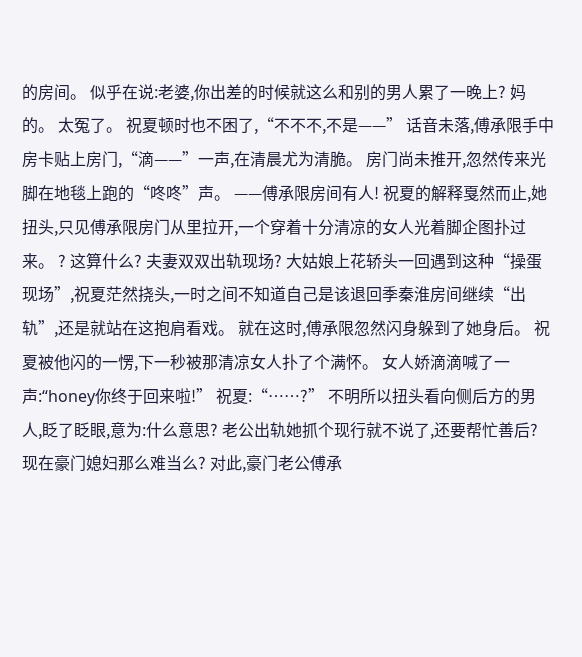的房间。 似乎在说:老婆,你出差的时候就这么和别的男人累了一晚上? 妈的。 太冤了。 祝夏顿时也不困了,“不不不,不是——” 话音未落,傅承限手中房卡贴上房门,“滴——”一声,在清晨尤为清脆。 房门尚未推开,忽然传来光脚在地毯上跑的“咚咚”声。 ——傅承限房间有人! 祝夏的解释戛然而止,她扭头,只见傅承限房门从里拉开,一个穿着十分清凉的女人光着脚企图扑过来。 ? 这算什么? 夫妻双双出轨现场? 大姑娘上花轿头一回遇到这种“操蛋现场”,祝夏茫然挠头,一时之间不知道自己是该退回季秦淮房间继续“出轨”,还是就站在这抱肩看戏。 就在这时,傅承限忽然闪身躲到了她身后。 祝夏被他闪的一愣,下一秒被那清凉女人扑了个满怀。 女人娇滴滴喊了一声:“honey你终于回来啦!” 祝夏:“……?” 不明所以扭头看向侧后方的男人,眨了眨眼,意为:什么意思? 老公出轨她抓个现行就不说了,还要帮忙善后? 现在豪门媳妇那么难当么? 对此,豪门老公傅承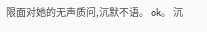限面对她的无声质问,沉默不语。 ok。 沉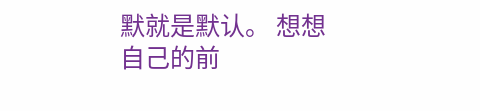默就是默认。 想想自己的前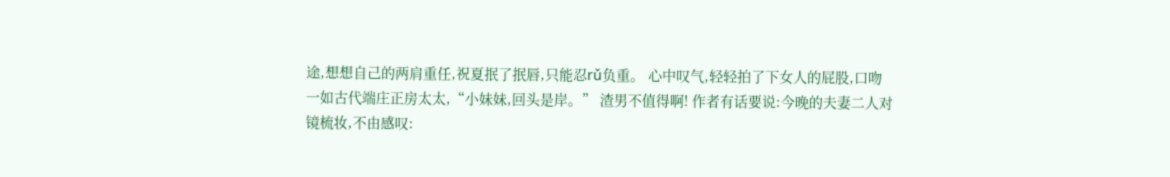途,想想自己的两肩重任,祝夏抿了抿唇,只能忍rǔ负重。 心中叹气,轻轻拍了下女人的屁股,口吻一如古代端庄正房太太,“小妹妹,回头是岸。” 渣男不值得啊! 作者有话要说:今晚的夫妻二人对镜梳妆,不由感叹: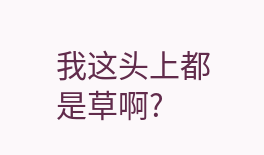我这头上都是草啊?